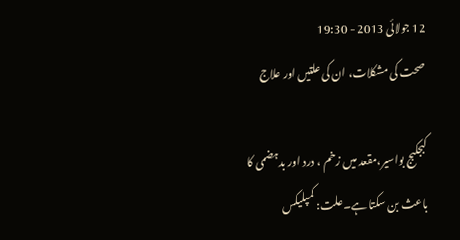12 جولائی 2013 - 19:30
صحت کی مشکلات، ان کی علتیں اور علاج

کبجکبج بواسیر،مقعد میں زخم ، درد اور بدہضمی کا باعث بن سکتا ہے۔علت: کمپلیکس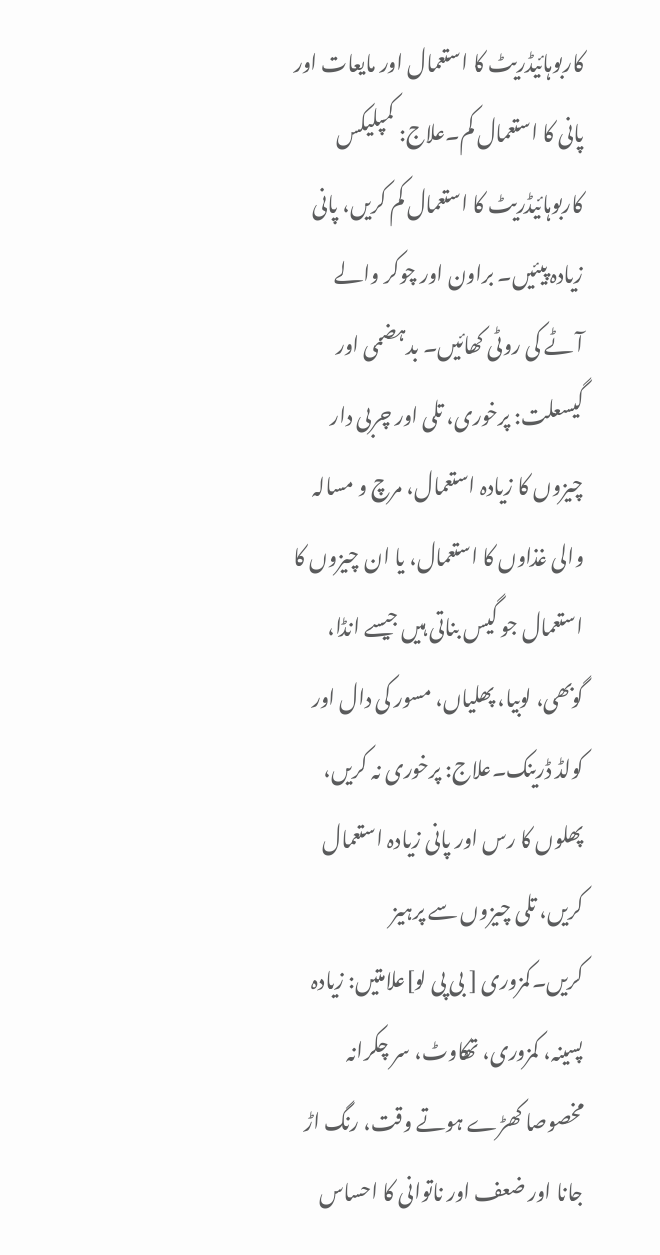کاربوہائیڈریٹ کا استعمال اور مایعات اور پانی کا استعمال کم۔علاج: کمپلیکس کاربوہائیڈریٹ کا استعمال کم کریں، پانی زیادہ پیئیں۔ براون اور چوکر والے آٹے کی روٹی کھائیں۔ بدہضمی اور گیسعلت: پرخوری، تلی اور چربی دار چیزوں کا زیادہ استعمال، مرچ و مسالہ والی غذاوں کا استعمال، یا ان چیزوں کا استعمال جو گیس بناتی ہیں جیسے انڈا، گوبھی، لوبیا، پھلیاں، مسور کی دال اور کولڈ ڈرینک۔علاج: پرخوری نہ کریں، پھلوں کا رس اور پانی زیادہ استعمال کریں، تلی چیزوں سے پرہیز کریں۔کمزوری [ بی پی لو]علامتیں: زیادہ پسینہ، کمزوری، تھکاوٹ، سر چکرانہ مخصوصا کھڑے ہوتے وقت، رنگ اڑ جانا اور ضعف اور ناتوانی کا احساس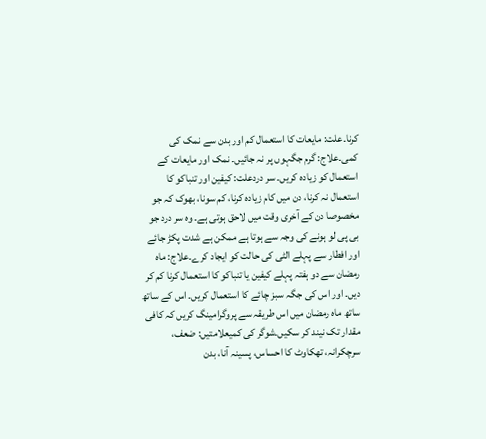کرنا۔علت: مایعات کا استعمال کم اور بدن سے نمک کی کمی۔علاج: گرم جگہوں پر نہ جائیں۔ نمک اور مایعات کے استعمال کو زیادہ کریں۔ سر دردعلت: کیفین اور تنباکو کا استعمال نہ کرنا، دن میں کام زیادہ کرنا، کم سونا، بھوک کہ جو مخصوصا دن کے آخری وقت میں لاحق ہوتی ہے۔ وہ سر درد جو بی پی لو ہونے کی وجہ سے ہوتا ہے ممکن ہے شدت پکڑ جائے اور افطار سے پہلے الٹی کی حالت کو ایجاد کرے۔علاج: ماہ رمضان سے دو ہفتہ پہلے کیفین یا تنباکو کا استعمال کرنا کم کر دیں۔ اور اس کی جگہ سبز چائے کا استعمال کریں۔ اس کے ساتھ ساتھ ماہ رمضان میں اس طریقہ سے پروگرامینگ کریں کہ کافی مقدار تک نیند کر سکیں۔شوگر کی کمیعلامتیں: ضعف، سرچکرانہ، تھکاوٹ کا احساس، پسینہ آنا، بدن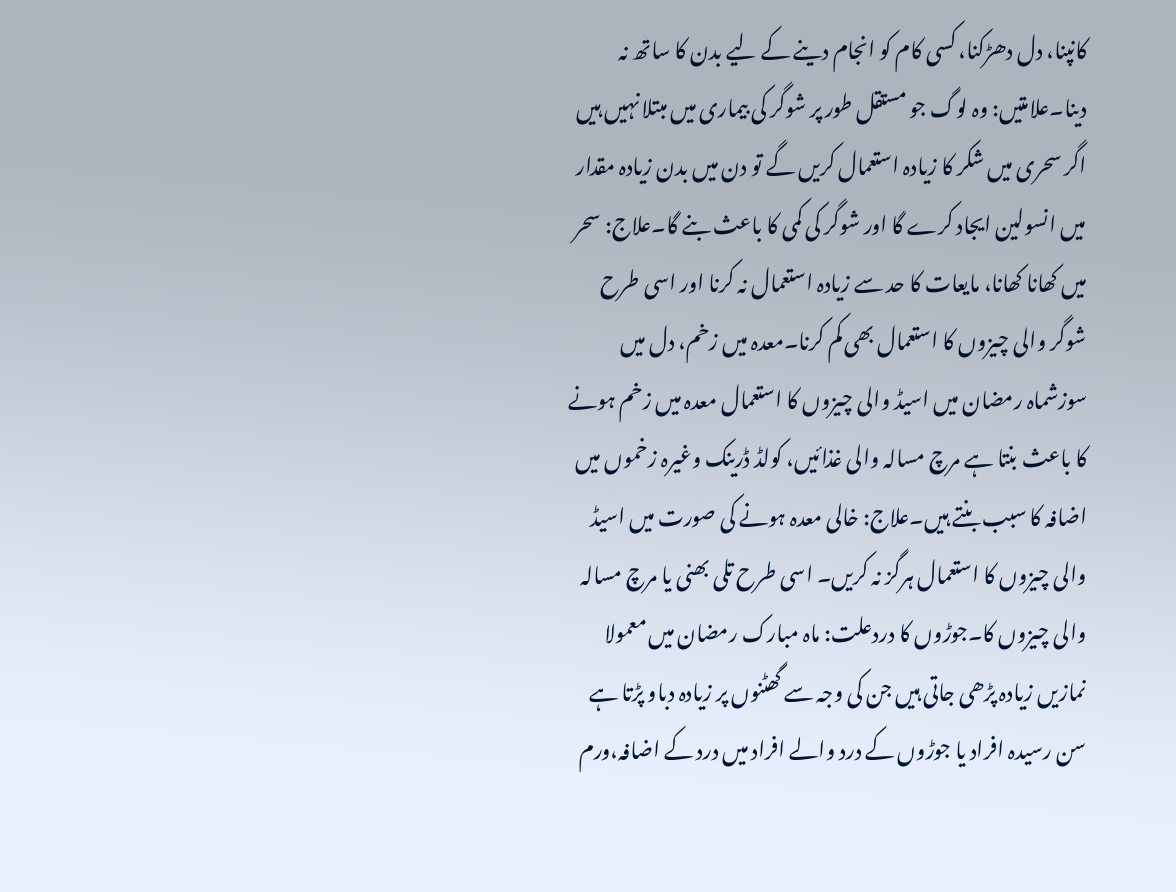کانپنا، دل دھڑکنا، کسی کام کو انجام دینے کے لیے بدن کا ساتھ نہ دینا۔علامتیں: وہ لوگ جو مستقل طور پر شوگر کی بیماری میں مبتلا نہیں ہیں اگر سحری میں شکر کا زیادہ استعمال کریں گے تو دن میں بدن زیادہ مقدار میں انسولین ایجاد کرے گا اور شوگر کی کمی کا باعث بنے گا۔علاج: سحر میں کھانا کھانا، مایعات کا حد سے زیادہ استعمال نہ کرنا اور اسی طرح شوگر والی چیزوں کا استعمال بھی کم کرنا۔معدہ میں زخم، دل میں سوزشماہ رمضان میں اسیڈ والی چیزوں کا استعمال معدہ میں زخم ہونے کا باعث بنتا ہے مرچ مسالہ والی غذائیں، کولڈ ڈرینک وغیرہ زخموں میں اضافہ کا سبب بنتے ہیں۔علاج: خالی معدہ ہونے کی صورت میں اسیڈ والی چیزوں کا استعمال ہرگز نہ کریں۔ اسی طرح تلی بھنی یا مرچ مسالہ والی چیزوں کا۔جوڑوں کا دردعلت: ماہ مبارک رمضان میں معمولا نمازیں زیادہ پڑھی جاتی ہیں جن کی وجہ سے گھٹنوں پر زیادہ دباو پڑتا ہے سن رسیدہ افراد یا جوڑوں کے درد والے افراد میں درد کے اضافہ،ورم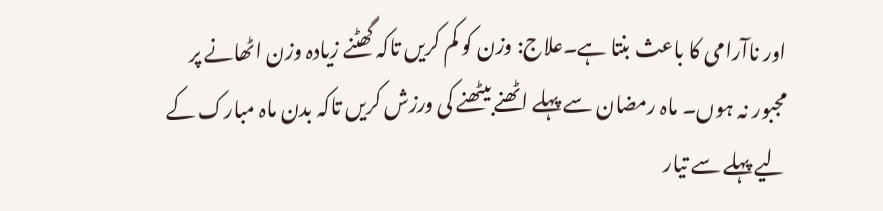اور ناآرامی کا باعث بنتا ہے۔علاج: وزن کو کم کریں تاکہ گھٹنے زیادہ وزن اٹھانے پر مجبور نہ ہوں۔ ماہ رمضان سے پہلے اٹھنے بیٹھنے کی ورزش کریں تاکہ بدن ماہ مبارک کے لیے پہلے سے تیار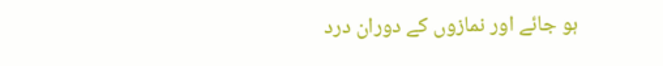ہو جائے اور نمازوں کے دوران درد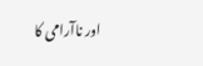اور ناآرامی کا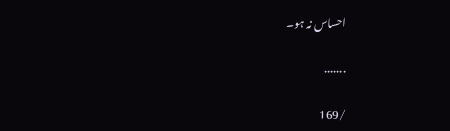احساس نہ ہو۔

.......

/169